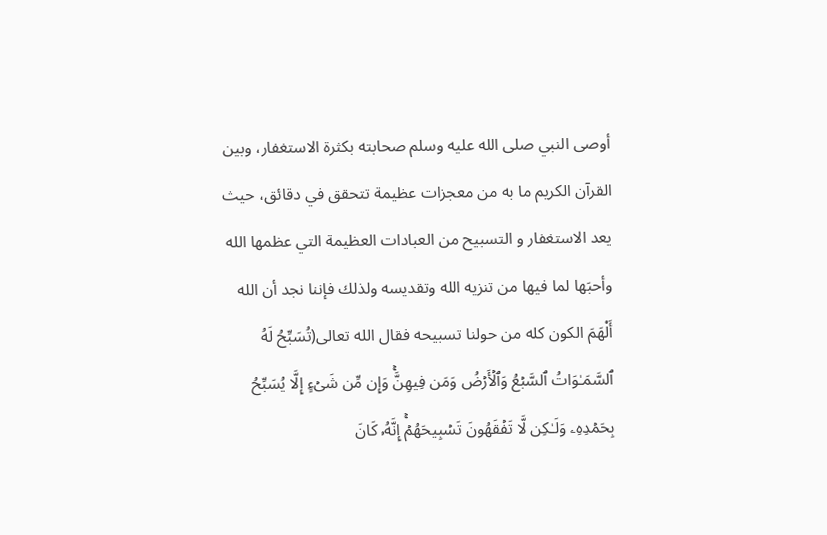أوصى النبي صلى الله عليه وسلم صحابته بكثرة الاستغفار، وبين القرآن الكريم ما به من معجزات عظيمة تتحقق في دقائق، حيث يعد الاستغفار و التسبيح من العبادات العظيمة التي عظمها الله وأحبَها لما فيها من تنزيه الله وتقديسه ولذلك فإننا نجد أن الله أَلْهَمَ الكون كله من حولنا تسبيحه فقال الله تعالى(تُسَبِّحُ لَهُ ٱلسَّمَـٰوَاتُ ٱلسَّبۡعُ وَٱلۡأَرۡضُ وَمَن فِیهِنَّۚ وَإِن مِّن شَیۡءٍ إِلَّا یُسَبِّحُ بِحَمۡدِهِۦ وَلَـٰكِن لَّا تَفۡقَهُونَ تَسۡبِیحَهُمۡۚ إِنَّهُۥ كَانَ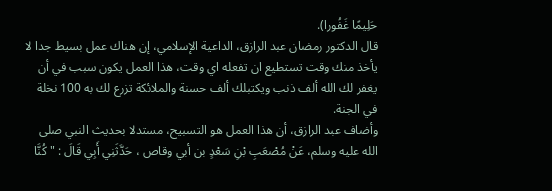حَلِیمًا غَفُورا).
قال الدكتور رمضان عبد الرازق، الداعية الإسلامي، إن هناك عمل بسيط جدا لا يأخذ منك وقت تستطيع ان تفعله اي وقت، هذا العمل يكون سبب في أن يغفر لك الله ألف ذنب ويكتبلك ألف حسنة والملائكة تزرع لك به 100 نخلة في الجنة.
وأضاف عبد الرازق، أن هذا العمل هو التسبيح، مستدلا بحديث النبي صلى الله عليه وسلم، عَنْ مُصْعَبِ بْنِ سَعْدٍ بن أبي وقاص ، حَدَّثَنِي أَبِي قَالَ : " كُنَّا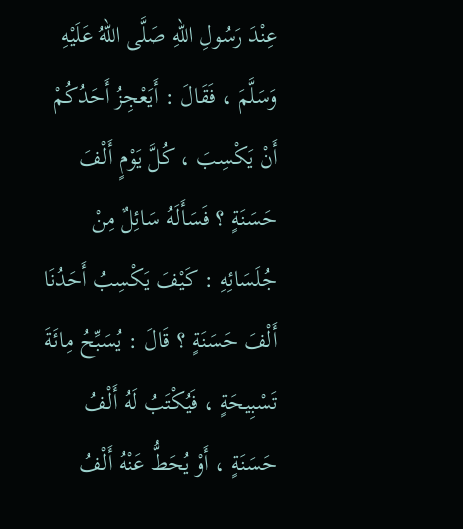عِنْدَ رَسُولِ اللهِ صَلَّى اللهُ عَلَيْهِ وَسَلَّمَ ، فَقَالَ : أَيَعْجِزُ أَحَدُكُمْ أَنْ يَكْسِبَ ، كُلَّ يَوْمٍ أَلْفَ حَسَنَةٍ ؟ فَسَأَلَهُ سَائِلٌ مِنْ جُلَسَائِهِ : كَيْفَ يَكْسِبُ أَحَدُنَا أَلْفَ حَسَنَةٍ ؟ قَالَ : يُسَبِّحُ مِائَةَ تَسْبِيحَةٍ ، فَيُكْتَبُ لَهُ أَلْفُ حَسَنَةٍ ، أَوْ يُحَطُّ عَنْهُ أَلْفُ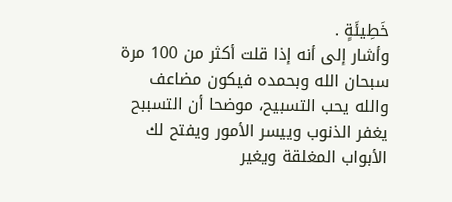خَطِيئَةٍ .
وأشار إلى أنه إذا قلت أكثر من 100 مرة سبحان الله وبحمده فيكون مضاعف والله يحب التسبيح، موضحا أن التسببح يغفر الذنوب وييسر الأمور ويفتح لك الأبواب المغلقة ويغير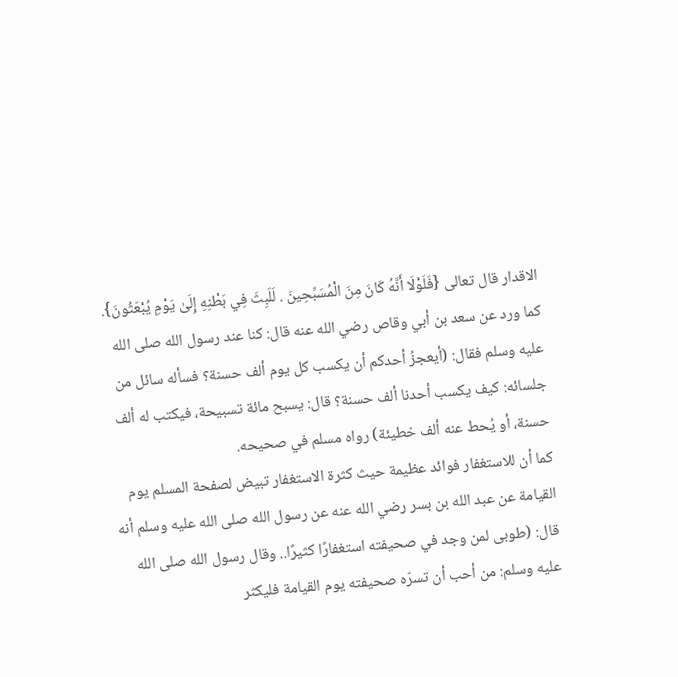الاقدار قال تعالى {فَلَوْلَا أَنَّهُ كَانَ مِنَ الْمُسَبِّحِينَ . لَلَبِثَ فِي بَطْنِهِ إِلَىٰ يَوْمِ يُبْعَثُونَ}.
كما ورد عن سعد بن أبي وقاص رضي الله عنه قال: كنا عند رسول الله صلى الله عليه وسلم فقال: (أيعجزُ أحدكم أن يكسب كل يوم ألف حسنة؟ فسأله سائل من جلسائه: كيف يكسب أحدنا ألف حسنة؟ قال: يسبح مائة تسبيحة، فيكتب له ألف حسنة، أو يُحط عنه ألف خطيئة) رواه مسلم في صحيحه.
كما أن للاستغفار فوائد عظيمة حيث كثرة الاستغفار تبيض لصفحة المسلم يوم القيامة عن عبد الله بن بسر رضي الله عنه عن رسول الله صلى الله عليه وسلم أنه قال: (طوبى لمن وجد في صحيفته استغفارًا كثيرًا.. وقال رسول الله صلى الله عليه وسلم: من أحب أن تسرّه صحيفته يوم القيامة فليكثر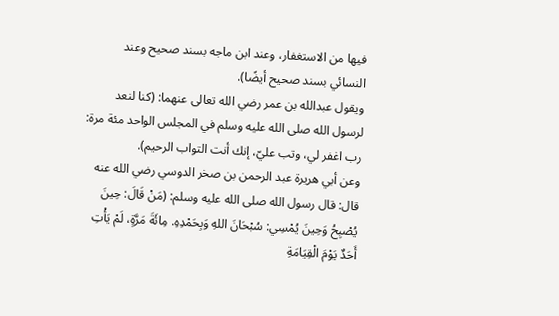فيها من الاستغفار، وعند ابن ماجه بسند صحيح وعند النسائي بسند صحيح أيضًا).
ويقول عبدالله بن عمر رضي الله تعالى عنهما: (كنا لنعد لرسول الله صلى الله عليه وسلم في المجلس الواحد مئة مرة: رب اغفر لي، وتب عليّ، إنك أنت التواب الرحيم).
وعن أبي هريرة عبد الرحمن بن صخر الدوسي رضي الله عنه قال: قال رسول الله صلى الله عليه وسلم: (مَنْ قَالَ: حِينَ يُصْبِحُ وَحِينَ يُمْسِي: سُبْحَانَ اللهِ وَبِحَمْدِهِ. مِائَةَ مَرَّةٍ، لَمْ يَأْتِ أَحَدٌ يَوْمَ الْقِيَامَةِ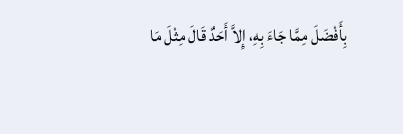بِأَفْضَلَ مِمَّا جَاءَ بِهِ، إِلاَّ أَحَدٌ قَالَ مِثْلَ مَا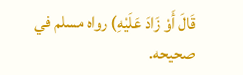قَالَ أَوْ زَادَ عَلَيْهِ) رواه مسلم في صحيحه.